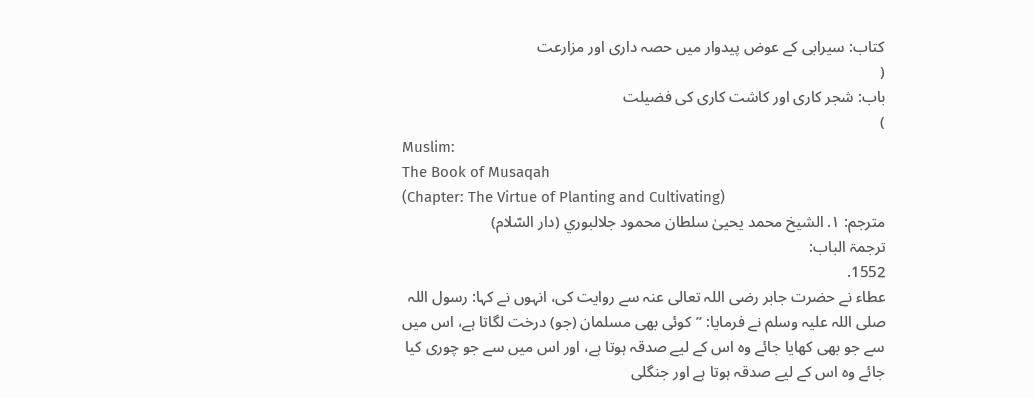کتاب: سیرابی کے عوض پیدوار میں حصہ داری اور مزارعت
(
باب: شجر کاری اور کاشت کاری کی فضیلت
)
Muslim:
The Book of Musaqah
(Chapter: The Virtue of Planting and Cultivating)
مترجم: ١. الشيخ محمد يحيىٰ سلطان محمود جلالبوري (دار السّلام)
ترجمۃ الباب:
1552.
عطاء نے حضرت جابر رضی اللہ تعالی عنہ سے روایت کی، انہوں نے کہا: رسول اللہ صلی اللہ علیہ وسلم نے فرمایا: ’’کوئی بھی مسلمان (جو) درخت لگاتا ہے، اس میں سے جو بھی کھایا جائے وہ اس کے لیے صدقہ ہوتا ہے، اور اس میں سے جو چوری کیا جائے وہ اس کے لیے صدقہ ہوتا ہے اور جنگلی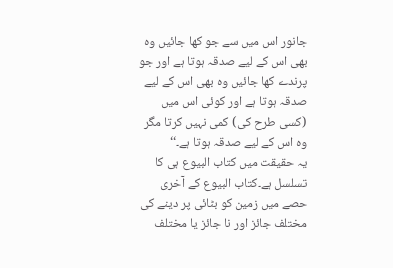جانور اس میں سے جو کھا جائیں وہ بھی اس کے لیے صدقہ ہوتا ہے اور جو پرندے کھا جائیں وہ بھی اس کے لیے صدقہ ہوتا ہے اور کوئی اس میں (کسی طرح کی) کمی نہیں کرتا مگر وہ اس کے لیے صدقہ ہوتا ہے۔‘‘
یہ حقیقت میں کتاب البیوع ہی کا تسلسل ہے۔کتاب البیوع کے آخری حصے میں زمین کو بٹائی پر دینے کی مختلف جائز اور نا جائز یا مختلف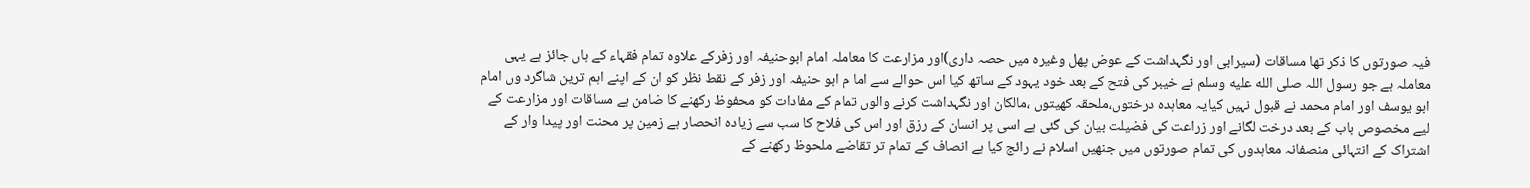فیہ صورتوں کا ذکر تھا مساقات (سیرابی اور نگہداشت کے عوض پھل وغیرہ میں حصہ داری)اور مزارعت کا معاملہ امام ابوحنیفہ اور زفرکے علاوہ تمام فقہاء کے ہاں جائز ہے یہی معاملہ ہے جو رسول اللہ صلى الله عليه وسلم نے خیبر کی فتح کے بعد خود یہود کے ساتھ کیا اس حوالے سے اما م ابو حنیفہ اور زفر کے نقط نظر کو ان کے اپنے اہم ترین شاگرد وں امام ابو یوسف اور امام محمد نے قبول نہیں کیایہ معاہدہ درختوں،ملحقہ کھیتوں ،مالکان اور نگہداشت کرنے والوں تمام کے مفادات کو محفوظ رکھنے کا ضامن ہے مساقات اور مزارعت کے لیے مخصوص باب کے بعد درخت لگانے اور زراعت کی فضیلت بیان کی گئی ہے اسی پر انسان کے رزق اور اس کی فلاح کا سب سے زیادہ انحصار ہے زمین پر محنت اور پیدا وار کے اشتراک کے انتہائی منصفانہ معاہدوں کی تمام صورتوں میں جنھیں اسلام نے رائج کیا ہے انصاف کے تمام تر تقاضے ملحوظ رکھنے کے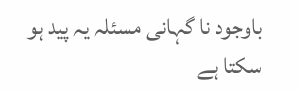باوجود نا گہانی مسئلہ یہ پید ہو سکتا ہے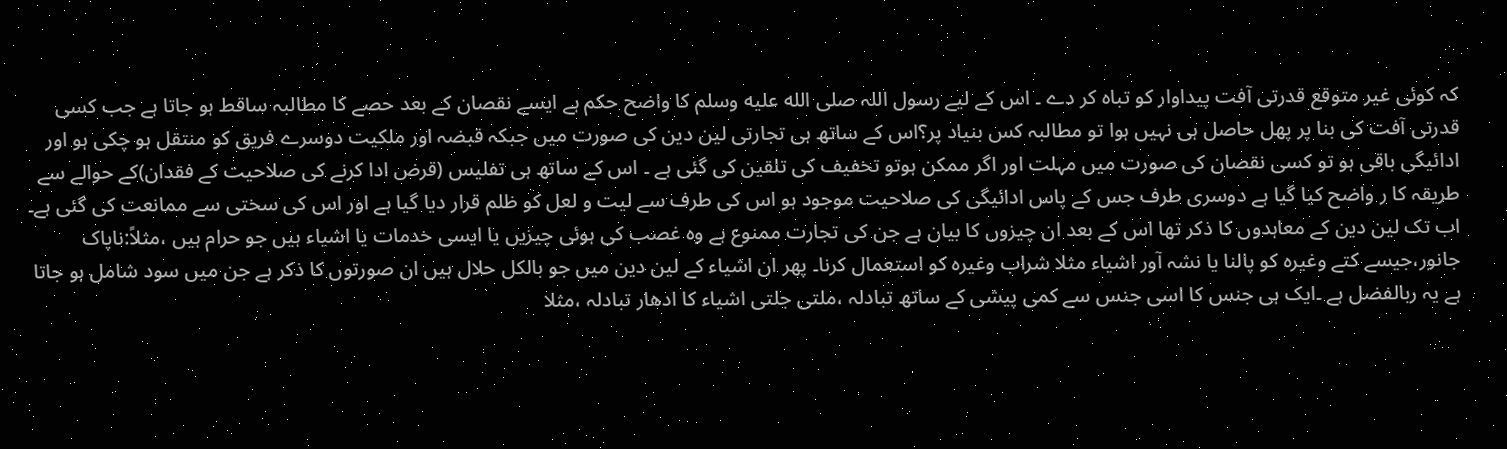کہ کوئی غیر متوقع قدرتی آفت پیداوار کو تباہ کر دے ۔ اس کے لیے رسول اللہ صلى الله عليه وسلم کا واضح حکم ہے ایسے نقصان کے بعد حصے کا مطالبہ ساقط ہو جاتا ہے جب کسی قدرتی آفت کی بنا پر پھل حاصل ہی نہیں ہوا تو مطالبہ کس بنیاد پر؟اس کے ساتھ ہی تجارتی لین دین کی صورت میں جبکہ قبضہ اور ملکیت دوسرے فریق کو منتقل ہو چکی ہو اور ادائیگی باقی ہو تو کسی نقصان کی صورت میں مہلت اور اگر ممکن ہوتو تخفیف کی تلقین کی گئی ہے ۔ اس کے ساتھ ہی تفلیس (قرض ادا کرنے کی صلاحیت کے فقدان)کے حوالے سے طریقہ کا ر واضح کیا گیا ہے دوسری طرف جس کے پاس ادائیگی کی صلاحیت موجود ہو اس کی طرف سے لیت و لعل کو ظلم قرار دیا گیا ہے اور اس کی سختی سے ممانعت کی گئی ہے۔
اب تک لین دین کے معاہدوں کا ذکر تھا اس کے بعد ان چیزوں کا بیان ہے جن کی تجارت ممنوع ہے وہ غصب کی ہوئی چیزیں یا ایسی خدمات یا اشیاء ہیں جو حرام ہیں ،مثلاً:ناپاک جانور،جیسے کتے وغیرہ کو پالنا یا نشہ آور اشیاء مثلا شراب وغیرہ کو استعمال کرنا۔ پھر ان اشیاء کے لین دین میں جو بالکل حلال ہیں ان صورتوں کا ذکر ہے جن میں سود شامل ہو جاتا ہے یہ ربالفضل ہے ۔ایک ہی جنس کا اسی جنس سے کمی پیشی کے ساتھ تبادلہ ،ملتی جلتی اشیاء کا ادھار تبادلہ ،مثلا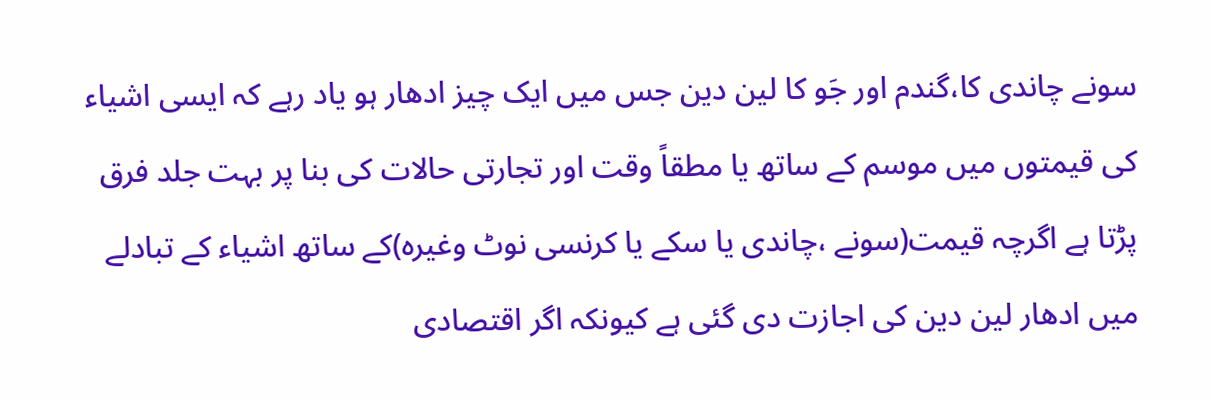سونے چاندی کا،گندم اور جَو کا لین دین جس میں ایک چیز ادھار ہو یاد رہے کہ ایسی اشیاء کی قیمتوں میں موسم کے ساتھ یا مطقاً وقت اور تجارتی حالات کی بنا پر بہت جلد فرق پڑتا ہے اگرچہ قیمت(سونے ،چاندی یا سکے یا کرنسی نوٹ وغیرہ)کے ساتھ اشیاء کے تبادلے میں ادھار لین دین کی اجازت دی گئی ہے کیونکہ اگر اقتصادی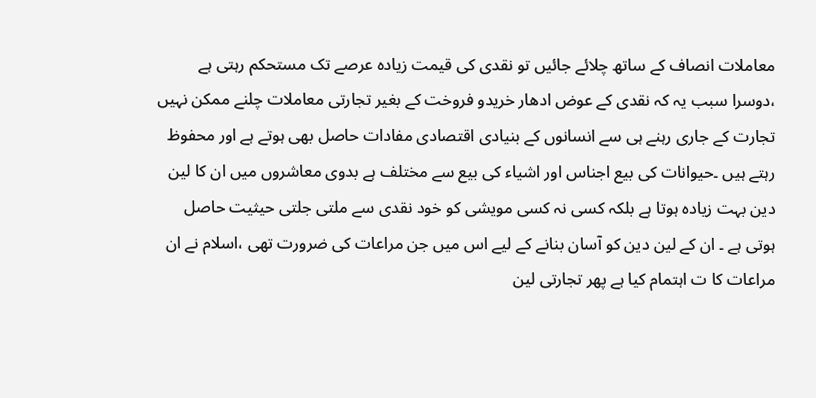معاملات انصاف کے ساتھ چلائے جائیں تو نقدی کی قیمت زیادہ عرصے تک مستحکم رہتی ہے ،دوسرا سبب یہ کہ نقدی کے عوض ادھار خریدو فروخت کے بغیر تجارتی معاملات چلنے ممکن نہیں تجارت کے جاری رہنے ہی سے انسانوں کے بنیادی اقتصادی مفادات حاصل بھی ہوتے ہے اور محفوظ رہتے ہیں ۔حیوانات کی بیع اجناس اور اشیاء کی بیع سے مختلف ہے بدوی معاشروں میں ان کا لین دین بہت زیادہ ہوتا ہے بلکہ کسی نہ کسی مویشی کو خود نقدی سے ملتی جلتی حیثیت حاصل ہوتی ہے ۔ ان کے لین دین کو آسان بنانے کے لیے اس میں جن مراعات کی ضرورت تھی ،اسلام نے ان مراعات کا ت اہتمام کیا ہے پھر تجارتی لین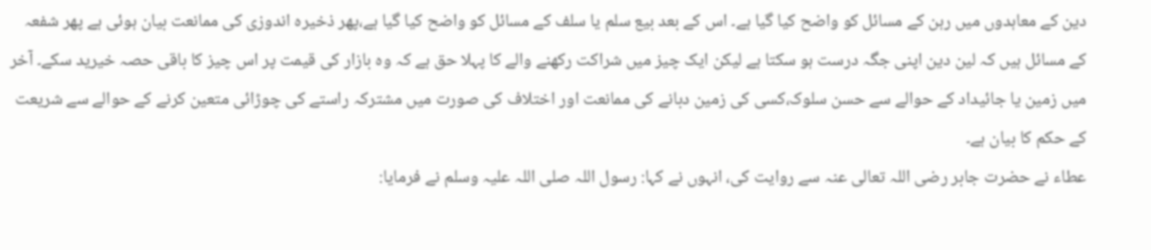دین کے معاہدوں میں رہن کے مسائل کو واضح کیا گیا ہے۔ اس کے بعد بیع سلم یا سلف کے مسائل کو واضح کیا گیا ہے،پھر ذخیرہ اندوزی کی ممانعت بیان ہوئی ہے پھر شفعہ کے مسائل ہیں کہ لین دین اپنی جگہ درست ہو سکتا ہے لیکن ایک چیز میں شراکت رکھنے والے کا پہلا حق ہے کہ وہ بازار کی قیمت پر اس چیز کا باقی حصہ خیرید سکے۔ آخر میں زمین یا جائیداد کے حوالے سے حسن سلوک،کسی کی زمین دبانے کی ممانعت اور اختلاف کی صورت میں مشترکہ راستے کی چوڑائی متعین کرنے کے حوالے سے شریعت کے حکم کا بیان ہے۔
عطاء نے حضرت جابر رضی اللہ تعالی عنہ سے روایت کی، انہوں نے کہا: رسول اللہ صلی اللہ علیہ وسلم نے فرمایا: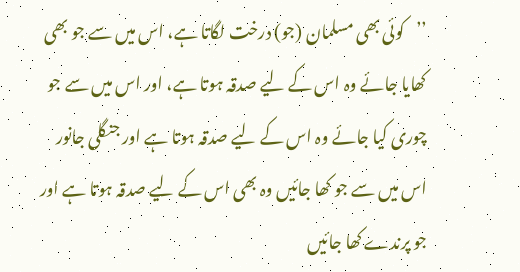’’کوئی بھی مسلمان (جو) درخت لگاتا ہے، اس میں سے جو بھی کھایا جائے وہ اس کے لیے صدقہ ہوتا ہے، اور اس میں سے جو چوری کیا جائے وہ اس کے لیے صدقہ ہوتا ہے اور جنگلی جانور اس میں سے جو کھا جائیں وہ بھی اس کے لیے صدقہ ہوتا ہے اور جو پرندے کھا جائیں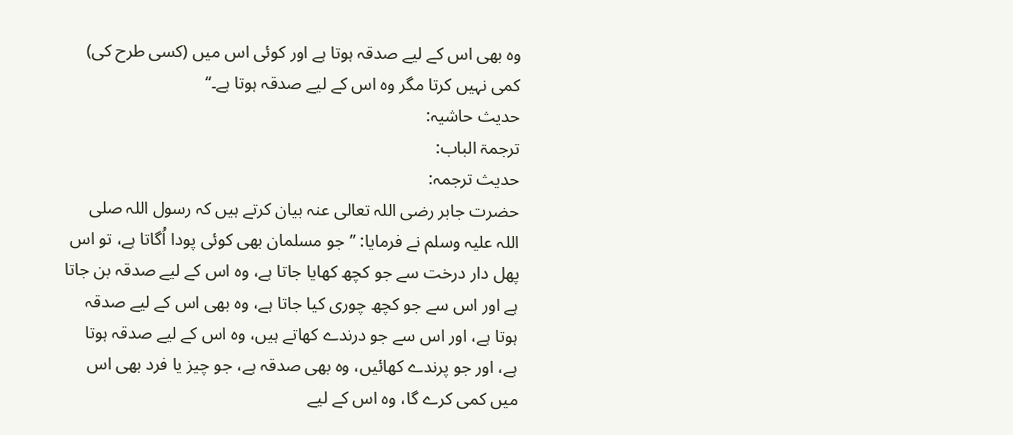وہ بھی اس کے لیے صدقہ ہوتا ہے اور کوئی اس میں (کسی طرح کی) کمی نہیں کرتا مگر وہ اس کے لیے صدقہ ہوتا ہے۔‘‘
حدیث حاشیہ:
ترجمۃ الباب:
حدیث ترجمہ:
حضرت جابر رضی اللہ تعالی عنہ بیان کرتے ہیں کہ رسول اللہ صلی اللہ علیہ وسلم نے فرمایا: ’’جو مسلمان بھی کوئی پودا اُگاتا ہے، تو اس پھل دار درخت سے جو کچھ کھایا جاتا ہے، وہ اس کے لیے صدقہ بن جاتا ہے اور اس سے جو کچھ چوری کیا جاتا ہے، وہ بھی اس کے لیے صدقہ ہوتا ہے، اور اس سے جو درندے کھاتے ہیں، وہ اس کے لیے صدقہ ہوتا ہے، اور جو پرندے کھائیں، وہ بھی صدقہ ہے، جو چیز یا فرد بھی اس میں کمی کرے گا، وہ اس کے لیے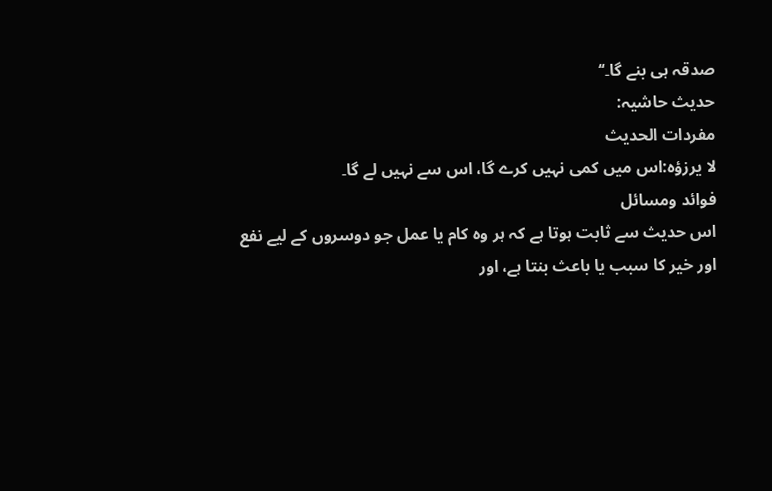صدقہ ہی بنے گا۔‘‘
حدیث حاشیہ:
مفردات الحدیث
لا يرزؤه:اس میں کمی نہیں کرے گا، اس سے نہیں لے گا۔
فوائد ومسائل
اس حدیث سے ثابت ہوتا ہے کہ ہر وہ کام یا عمل جو دوسروں کے لیے نفع اور خیر کا سبب یا باعث بنتا ہے، اور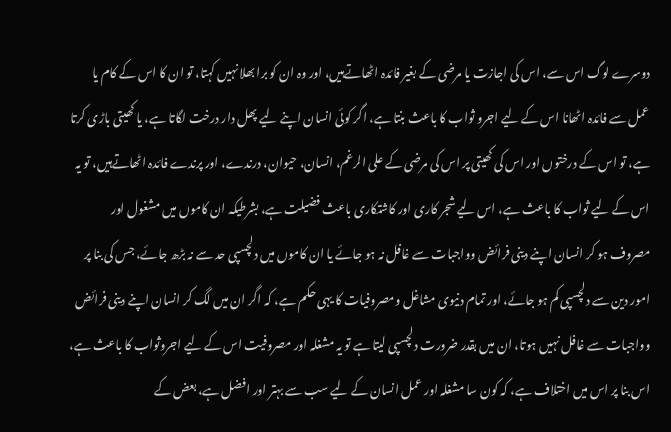دوسرے لوگ اس سے، اس کی اجازت یا مرضی کے بغیر فائدہ اٹھاتےہیں، اور وہ ان کو برا بھلا نہیں کہتا، تو ان کا اس کے کام یا عمل سے فائدہ اٹھانا اس کے لیے اجرو ثواب کا باعث بنتا ہے، اگر کوئی انسان اپنے لیے پھل دار درخت لگاتا ہے، یا کھیتی باڑی کرتا ہے، تو اس کے درختوں اور اس کی کھیتی پر اس کی مرضی کے علی الرغم، انسان، حیوان، درندے، اور پرندے فائدہ اٹھاتےہیں، تو یہ اس کے لیے ثواب کا باعث ہے، اس لیے شجر کاری اور کاشتکاری باعث فضیلت ہے، بشرطیکہ ان کاموں میں مشغول اور مصروف ہو کر انسان اپنے دینی فرائض وواجبات سے غافل نہ ہو جائے یا ان کاموں میں دلچسپی حد سے نہ بڑھ جائے، جس کی بنا پر امور دین سے دلچسپی کم ہو جائے، اور تمام دنیوی مشاغل ومصروفیات کا یہی حکم ہے، کہ اگر ان میں لگ کر انسان اپنے دینی فرائض وواجبات سے غافل نہیں ہوتا، ان میں بقدر ضرورت دلچسپی لیتا ہے تو یہ مشغلہ اور مصروفیت اس کے لیے اجروثواب کا باعث ہے، اس بنا پر اس میں اختلاف ہے، کہ کون سا مشغلہ اور عمل انسان کے لیے سب سے بہتر اور افضل ہے، بعض کے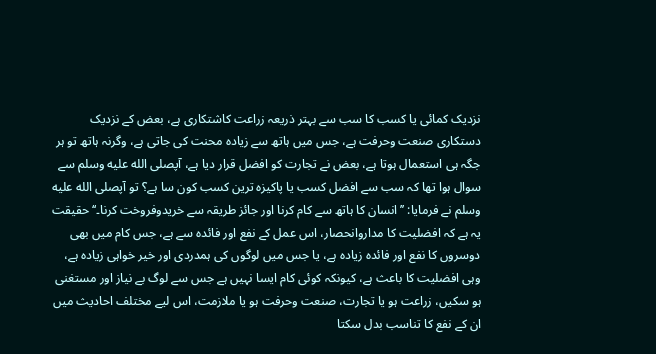نزدیک کمائی یا کسب کا سب سے بہتر ذریعہ زراعت کاشتکاری ہے، بعض کے نزدیک دستکاری صنعت وحرفت ہے، جس میں ہاتھ سے زیادہ محنت کی جاتی ہے، وگرنہ ہاتھ تو ہر جگہ ہی استعمال ہوتا ہے، بعض نے تجارت کو افضل قرار دیا ہے، آپصلى الله عليه وسلم سے سوال ہوا تھا کہ سب سے افضل کسب یا پاکیزہ ترین کسب کون سا ہے؟ تو آپصلى الله عليه وسلم نے فرمایا: ’’انسان کا ہاتھ سے کام کرنا اور جائز طریقہ سے خریدوفروخت کرنا۔‘‘ حقیقت یہ ہے کہ افضلیت کا مداروانحصار، اس عمل کے نفع اور فائدہ سے ہے، جس کام میں بھی دوسروں کا نفع اور فائدہ زیادہ ہے، یا جس میں لوگوں کی ہمدردی اور خیر خواہی زیادہ ہے، وہی افضلیت کا باعث ہے، کیونکہ کوئی کام ایسا نہیں ہے جس سے لوگ بے نیاز اور مستغنی ہو سکیں، زراعت ہو یا تجارت، صنعت وحرفت ہو یا ملازمت، اس لیے مختلف احادیث میں ان کے نفع کا تناسب بدل سکتا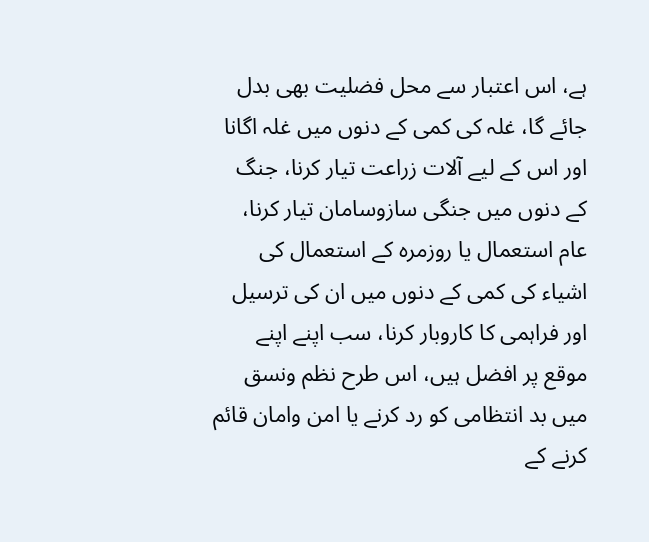ہے، اس اعتبار سے محل فضلیت بھی بدل جائے گا، غلہ کی کمی کے دنوں میں غلہ اگانا اور اس کے لیے آلات زراعت تیار کرنا، جنگ کے دنوں میں جنگی سازوسامان تیار کرنا، عام استعمال یا روزمرہ کے استعمال کی اشیاء کی کمی کے دنوں میں ان کی ترسیل اور فراہمی کا کاروبار کرنا، سب اپنے اپنے موقع پر افضل ہیں، اس طرح نظم ونسق میں بد انتظامی کو رد کرنے یا امن وامان قائم کرنے کے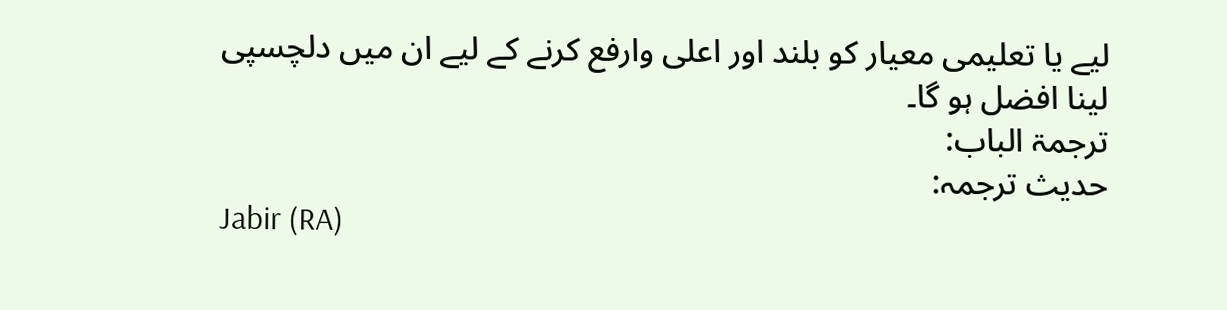لیے یا تعلیمی معیار کو بلند اور اعلی وارفع کرنے کے لیے ان میں دلچسپی لینا افضل ہو گا۔
ترجمۃ الباب:
حدیث ترجمہ:
Jabir (RA)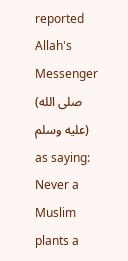reported Allah's Messenger (صلى الله عليه وسلم) as saying: Never a Muslim plants a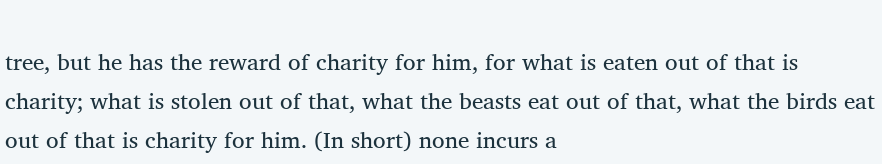tree, but he has the reward of charity for him, for what is eaten out of that is charity; what is stolen out of that, what the beasts eat out of that, what the birds eat out of that is charity for him. (In short) none incurs a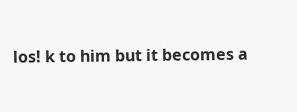los! k to him but it becomes a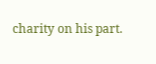charity on his part.